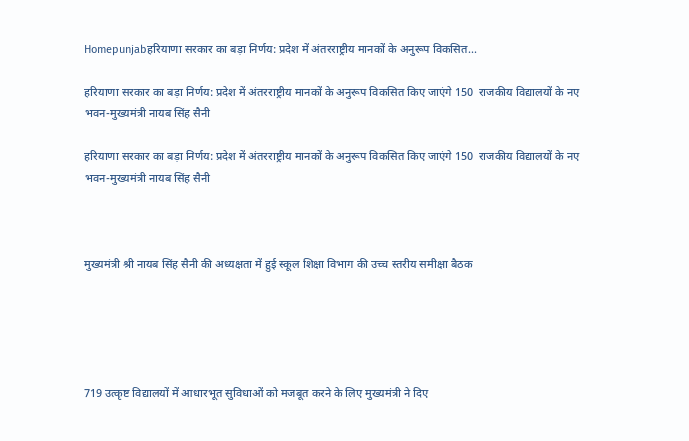Homepunjabहरियाणा सरकार का बड़ा निर्णय: प्रदेश में अंतरराष्ट्रीय मानकों के अनुरूप विकसित...

हरियाणा सरकार का बड़ा निर्णय: प्रदेश में अंतरराष्ट्रीय मानकों के अनुरूप विकसित किए जाएंगे 150  राजकीय विद्यालयों के नए भवन-मुख्यमंत्री नायब सिंह सैनी

हरियाणा सरकार का बड़ा निर्णय: प्रदेश में अंतरराष्ट्रीय मानकों के अनुरूप विकसित किए जाएंगे 150  राजकीय विद्यालयों के नए भवन-मुख्यमंत्री नायब सिंह सैनी



मुख्यमंत्री श्री नायब सिंह सैनी की अध्यक्षता में हुई स्कूल शिक्षा विभाग की उच्च स्तरीय समीक्षा बैठक





719 उत्कृष्ट विद्यालयों में आधारभूत सुविधाओं को मजबूत करने के लिए मुख्यमंत्री ने दिए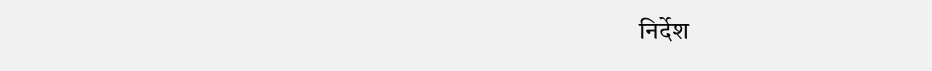निर्देश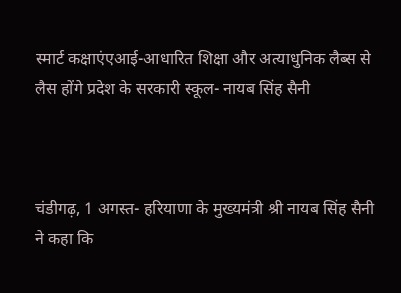स्मार्ट कक्षाएंएआई-आधारित शिक्षा और अत्याधुनिक लैब्स से लैस होंगे प्रदेश के सरकारी स्कूल- नायब सिंह सैनी



चंडीगढ़, 1 अगस्त- हरियाणा के मुख्यमंत्री श्री नायब सिंह सैनी ने कहा कि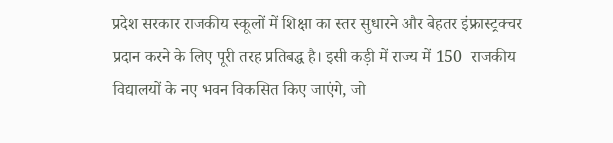प्रदेश सरकार राजकीय स्कूलों में शिक्षा का स्तर सुधारने और बेहतर इंफ्रास्ट्रक्चर प्रदान करने के लिए पूरी तरह प्रतिबद्ध है। इसी कड़ी में राज्य में 150  राजकीय विद्यालयों के नए भवन विकसित किए जाएंगे, जो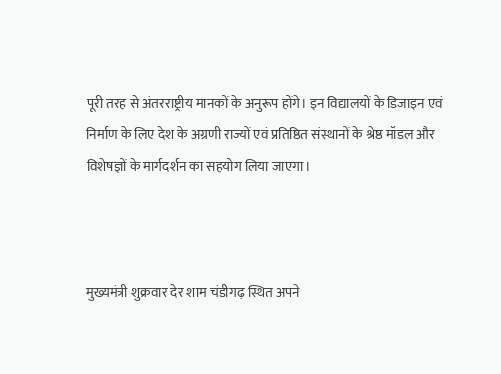पूरी तरह से अंतरराष्ट्रीय मानकों के अनुरूप होंगे। इन विद्यालयों के डिजाइन एवं निर्माण के लिए देश के अग्रणी राज्यों एवं प्रतिष्ठित संस्थानों के श्रेष्ठ मॉडल और विशेषज्ञों के मार्गदर्शन का सहयोग लिया जाएगा।



मुख्यमंत्री शुक्रवार देर शाम चंडीगढ़ स्थित अपने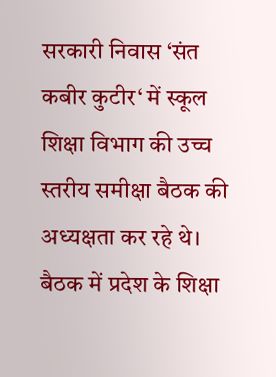सरकारी निवास ‘संत कबीर कुटीर‘ में स्कूल शिक्षा विभाग की उच्च स्तरीय समीक्षा बैठक की अध्यक्षता कर रहे थे। बैठक में प्रदेश के शिक्षा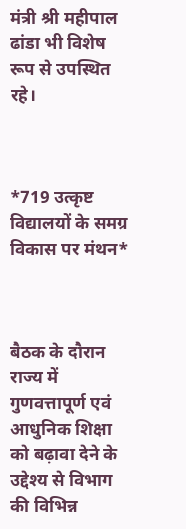मंत्री श्री महीपाल ढांडा भी विशेष रूप से उपस्थित रहे।



*719 उत्कृष्ट विद्यालयों के समग्र विकास पर मंथन*



बैठक के दौरान राज्य में गुणवत्तापूर्ण एवं आधुनिक शिक्षा को बढ़ावा देने के उद्देश्य से विभाग की विभिन्न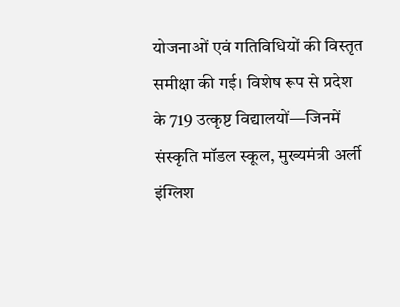योजनाओं एवं गतिविधियों की विस्तृत समीक्षा की गई। विशेष रूप से प्रदेश के 719 उत्कृष्ट विद्यालयों—जिनमें संस्कृति मॉडल स्कूल, मुख्यमंत्री अर्ली इंग्लिश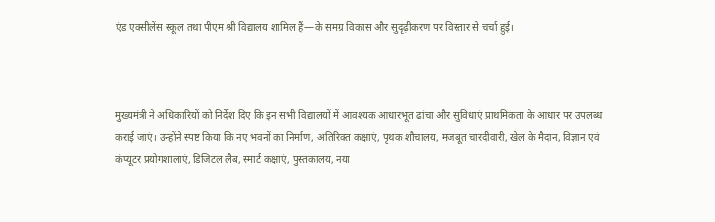एंड एक्सीलेंस स्कूल तथा पीएम श्री विद्यालय शामिल हैं—के समग्र विकास और सुदृढ़ीकरण पर विस्तार से चर्चा हुई।



मुख्यमंत्री ने अधिकारियों को निर्देश दिए कि इन सभी विद्यालयों में आवश्यक आधारभूत ढांचा और सुविधाएं प्राथमिकता के आधार पर उपलब्ध कराई जाएं। उन्होंने स्पष्ट किया कि नए भवनों का निर्माण, अतिरिक्त कक्षाएं, पृथक शौचालय, मजबूत चारदीवारी, खेल के मैदान, विज्ञान एवं कंप्यूटर प्रयोगशालाएं, डिजिटल लैब, स्मार्ट कक्षाएं, पुस्तकालय, नया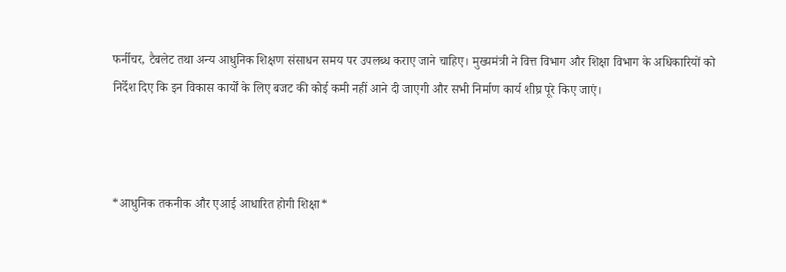फर्नीचर, टैबलेट तथा अन्य आधुनिक शिक्षण संसाधन समय पर उपलब्ध कराए जाने चाहिए। मुख्यमंत्री ने वित्त विभाग और शिक्षा विभाग के अधिकारियों को निर्देश दिए कि इन विकास कार्यों के लिए बजट की कोई कमी नहीं आने दी जाएगी और सभी निर्माण कार्य शीघ्र पूरे किए जाएं।



*आधुनिक तकनीक और एआई आधारित होगी शिक्षा*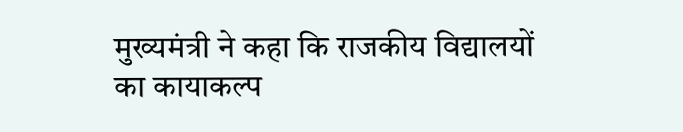मुख्यमंत्री ने कहा कि राजकीय विद्यालयों का कायाकल्प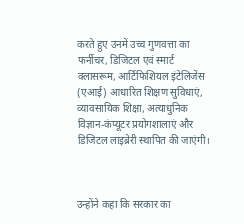करते हुए उनमें उच्च गुणवत्ता का फर्नीचर, डिजिटल एवं स्मार्ट क्लासरूम, आर्टिफिशियल इंटेलिजेंस (एआई) आधारित शिक्षण सुविधाएं, व्यावसायिक शिक्षा, अत्याधुनिक विज्ञान-कंप्यूटर प्रयोगशालाएं और डिजिटल लाइब्रेरी स्थापित की जाएंगी।



उन्होंने कहा कि सरकार का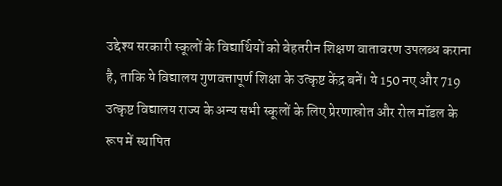उद्देश्य सरकारी स्कूलों के विद्यार्थियों को बेहतरीन शिक्षण वातावरण उपलब्ध कराना है, ताकि ये विद्यालय गुणवत्तापूर्ण शिक्षा के उत्कृष्ट केंद्र बनें। ये 150 नए और 719 उत्कृष्ट विद्यालय राज्य के अन्य सभी स्कूलों के लिए प्रेरणास्रोत और रोल मॉडल के रूप में स्थापित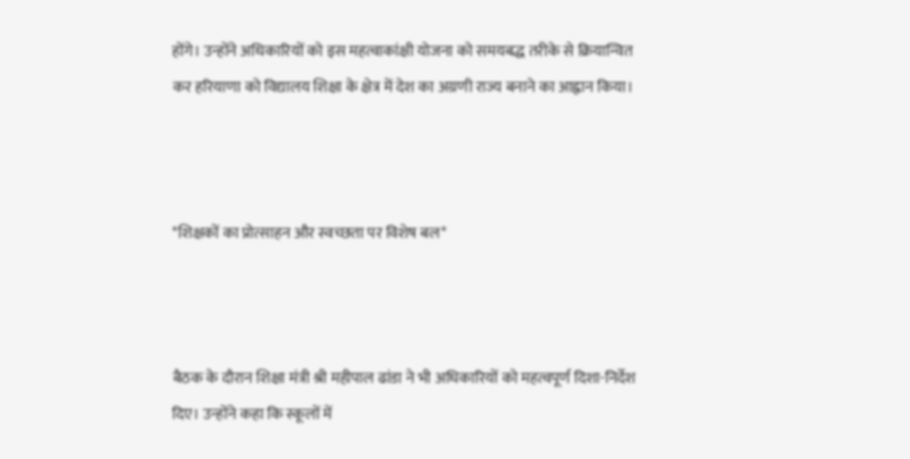होंगे। उन्होंने अधिकारियों को इस महत्वाकांक्षी योजना को समयबद्ध तरीके से क्रियान्वित कर हरियाणा को विद्यालय शिक्षा के क्षेत्र में देश का अग्रणी राज्य बनाने का आह्वान किया।



*शिक्षकों का प्रोत्साहन और स्वच्छता पर विशेष बल*



बैठक के दौरान शिक्षा मंत्री श्री महीपाल ढांडा ने भी अधिकारियों को महत्वपूर्ण दिशा-निर्देश दिए। उन्होंने कहा कि स्कूलों में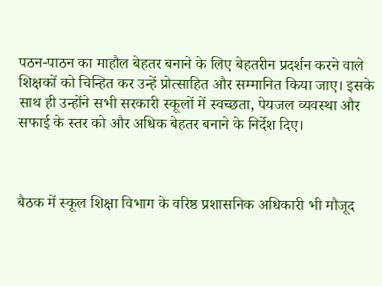पठन-पाठन का माहौल बेहतर बनाने के लिए बेहतरीन प्रदर्शन करने वाले शिक्षकों को चिन्हित कर उन्हें प्रोत्साहित और सम्मानित किया जाए। इसके साथ ही उन्होंने सभी सरकारी स्कूलों में स्वच्छता, पेयजल व्यवस्था और सफाई के स्तर को और अधिक बेहतर बनाने के निर्देश दिए।



बैठक में स्कूल शिक्षा विभाग के वरिष्ठ प्रशासनिक अधिकारी भी मौजूद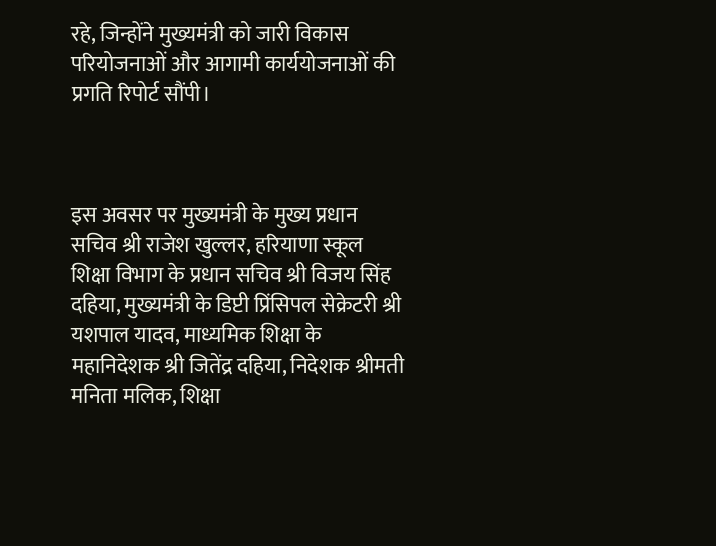रहे, जिन्होंने मुख्यमंत्री को जारी विकास परियोजनाओं और आगामी कार्ययोजनाओं की प्रगति रिपोर्ट सौंपी।



इस अवसर पर मुख्यमंत्री के मुख्य प्रधान सचिव श्री राजेश खुल्लर, हरियाणा स्कूल शिक्षा विभाग के प्रधान सचिव श्री विजय सिंह दहिया, मुख्यमंत्री के डिप्टी प्रिंसिपल सेक्रेटरी श्री यशपाल यादव, माध्यमिक शिक्षा के महानिदेशक श्री जितेंद्र दहिया, निदेशक श्रीमती मनिता मलिक, शिक्षा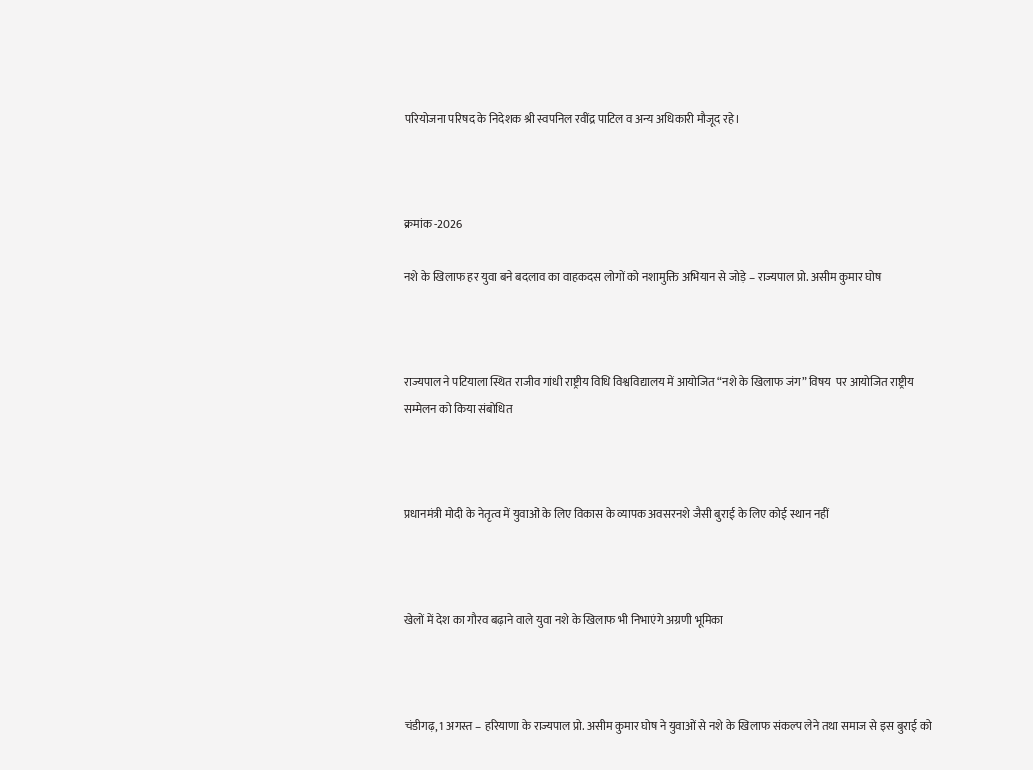परियोजना परिषद के निदेशक श्री स्वपनिल रवींद्र पाटिल व अन्य अधिकारी मौजूद रहे।



क्रमांक -2026

नशे के खिलाफ हर युवा बने बदलाव का वाहकदस लोगों को नशामुक्ति अभियान से जोड़े – राज्यपाल प्रो. असीम कुमार घोष



राज्यपाल ने पटियाला स्थित राजीव गांधी राष्ट्रीय विधि विश्वविद्यालय में आयोजित “नशे के खिलाफ जंग” विषय  पर आयोजित राष्ट्रीय सम्मेलन को किया संबोधित



प्रधानमंत्री मोदी के नेतृत्व में युवाओं के लिए विकास के व्यापक अवसरनशे जैसी बुराई के लिए कोई स्थान नहीं



खेलों में देश का गौरव बढ़ाने वाले युवा नशे के खिलाफ भी निभाएंगे अग्रणी भूमिका



चंडीगढ़, 1 अगस्त – हरियाणा के राज्यपाल प्रो. असीम कुमार घोष ने युवाओं से नशे के खिलाफ संकल्प लेने तथा समाज से इस बुराई को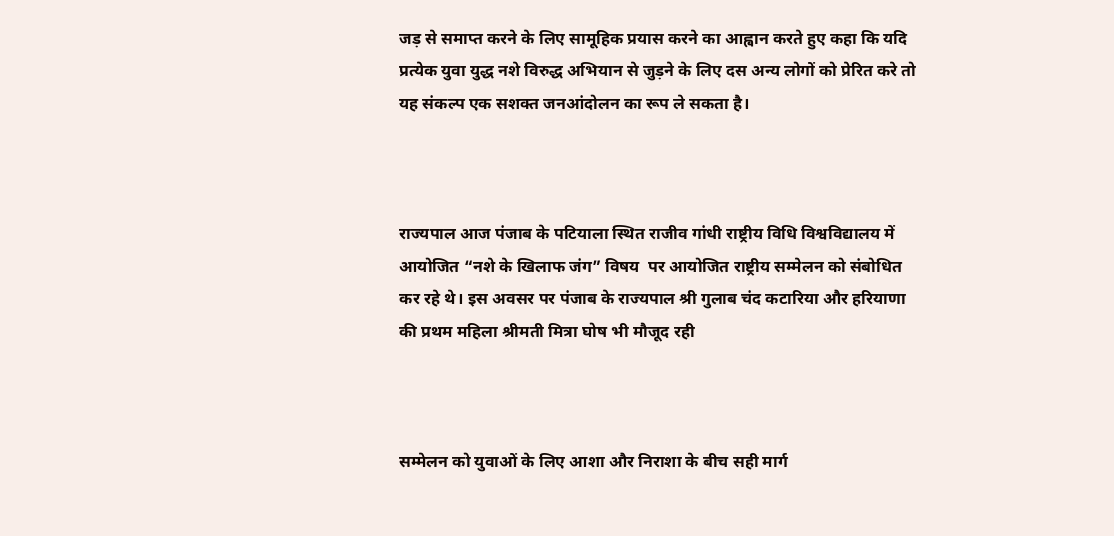जड़ से समाप्त करने के लिए सामूहिक प्रयास करने का आह्वान करते हुए कहा कि यदि प्रत्येक युवा युद्ध नशे विरुद्ध अभियान से जुड़ने के लिए दस अन्य लोगों को प्रेरित करे तो यह संकल्प एक सशक्त जनआंदोलन का रूप ले सकता है।



राज्यपाल आज पंजाब के पटियाला स्थित राजीव गांधी राष्ट्रीय विधि विश्वविद्यालय में आयोजित “नशे के खिलाफ जंग” विषय  पर आयोजित राष्ट्रीय सम्मेलन को संबोधित कर रहे थे। इस अवसर पर पंजाब के राज्यपाल श्री गुलाब चंद कटारिया और हरियाणा की प्रथम महिला श्रीमती मित्रा घोष भी मौजूद रही



सम्मेलन को युवाओं के लिए आशा और निराशा के बीच सही मार्ग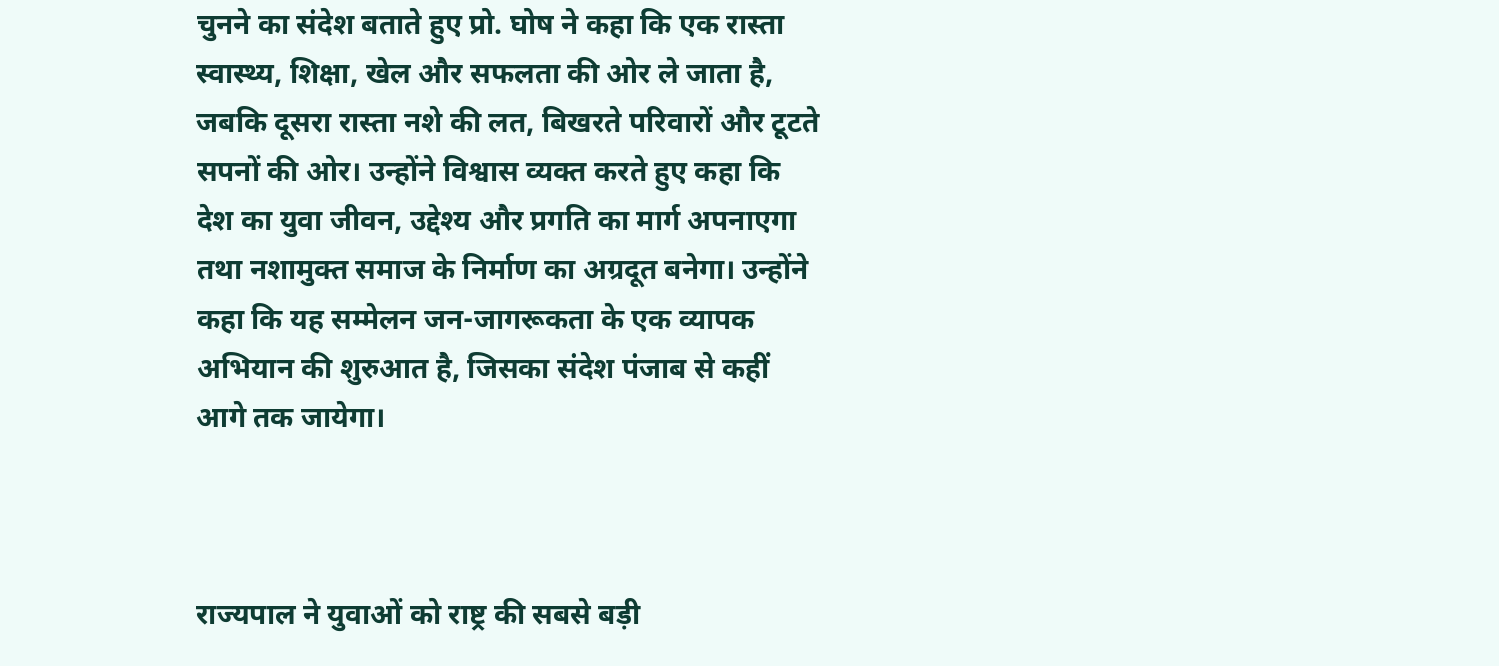चुनने का संदेश बताते हुए प्रो. घोष ने कहा कि एक रास्ता स्वास्थ्य, शिक्षा, खेल और सफलता की ओर ले जाता है, जबकि दूसरा रास्ता नशे की लत, बिखरते परिवारों और टूटते सपनों की ओर। उन्होंने विश्वास व्यक्त करते हुए कहा कि देश का युवा जीवन, उद्देश्य और प्रगति का मार्ग अपनाएगा तथा नशामुक्त समाज के निर्माण का अग्रदूत बनेगा। उन्होंने कहा कि यह सम्मेलन जन-जागरूकता के एक व्यापक अभियान की शुरुआत है, जिसका संदेश पंजाब से कहीं आगे तक जायेगा।



राज्यपाल ने युवाओं को राष्ट्र की सबसे बड़ी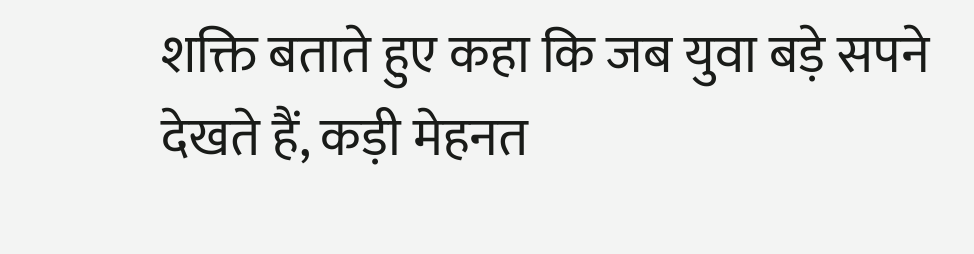शक्ति बताते हुए कहा कि जब युवा बड़े सपने देखते हैं, कड़ी मेहनत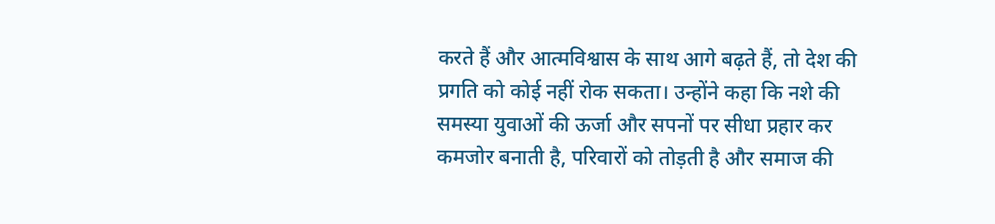करते हैं और आत्मविश्वास के साथ आगे बढ़ते हैं, तो देश की प्रगति को कोई नहीं रोक सकता। उन्होंने कहा कि नशे की समस्या युवाओं की ऊर्जा और सपनों पर सीधा प्रहार कर कमजोर बनाती है, परिवारों को तोड़ती है और समाज की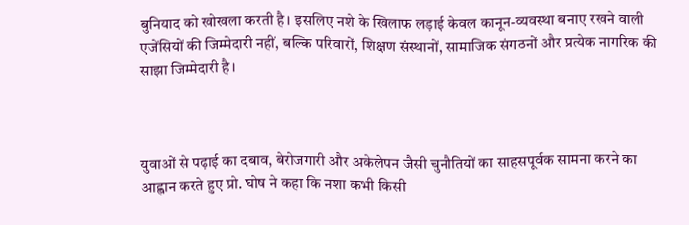बुनियाद को खोखला करती है। इसलिए नशे के खिलाफ लड़ाई केवल कानून-व्यवस्था बनाए रखने वाली एजेंसियों की जिम्मेदारी नहीं, बल्कि परिवारों, शिक्षण संस्थानों, सामाजिक संगठनों और प्रत्येक नागरिक की साझा जिम्मेदारी है।



युवाओं से पढ़ाई का दबाव, बेरोजगारी और अकेलेपन जैसी चुनौतियों का साहसपूर्वक सामना करने का आह्वान करते हुए प्रो. घोष ने कहा कि नशा कभी किसी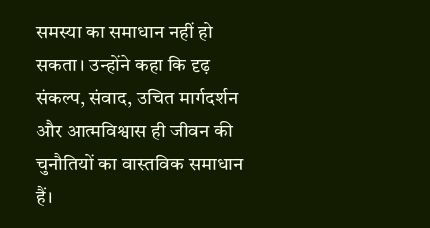समस्या का समाधान नहीं हो सकता। उन्होंने कहा कि दृढ़ संकल्प, संवाद, उचित मार्गदर्शन और आत्मविश्वास ही जीवन की चुनौतियों का वास्तविक समाधान हैं।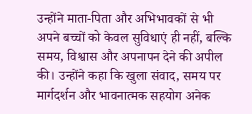उन्होंने माता-पिता और अभिभावकों से भी अपने बच्चों को केवल सुविधाएं ही नहीं, बल्कि समय, विश्वास और अपनापन देने की अपील की। उन्होंने कहा कि खुला संवाद, समय पर मार्गदर्शन और भावनात्मक सहयोग अनेक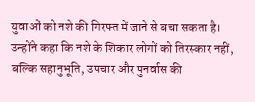युवाओं को नशे की गिरफ्त में जाने से बचा सकता है। उन्होंने कहा कि नशे के शिकार लोगों को तिरस्कार नहीं, बल्कि सहानुभूति, उपचार और पुनर्वास की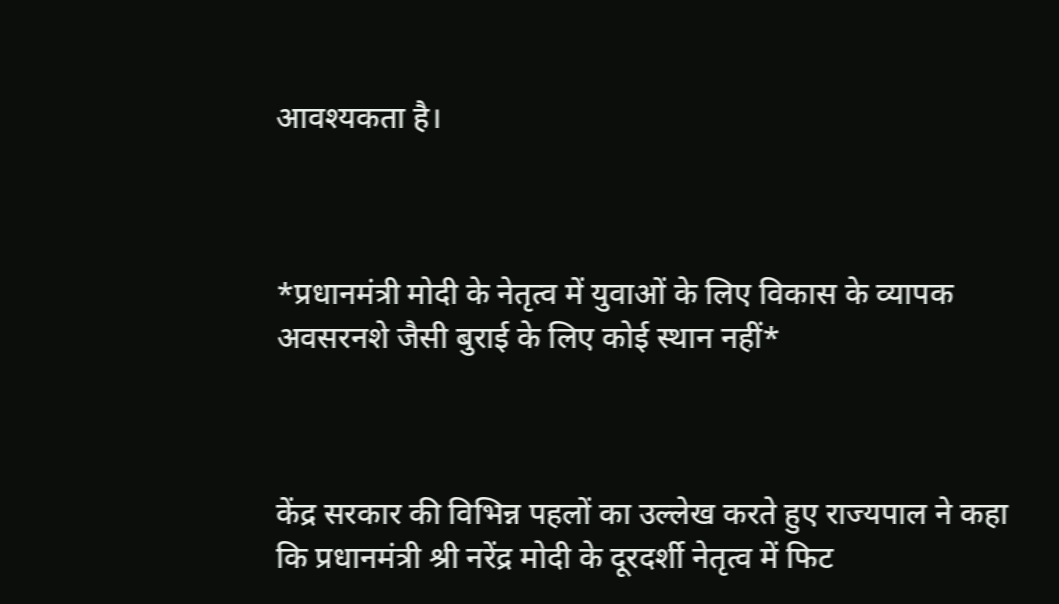आवश्यकता है।



*प्रधानमंत्री मोदी के नेतृत्व में युवाओं के लिए विकास के व्यापक अवसरनशे जैसी बुराई के लिए कोई स्थान नहीं*



केंद्र सरकार की विभिन्न पहलों का उल्लेख करते हुए राज्यपाल ने कहा कि प्रधानमंत्री श्री नरेंद्र मोदी के दूरदर्शी नेतृत्व में फिट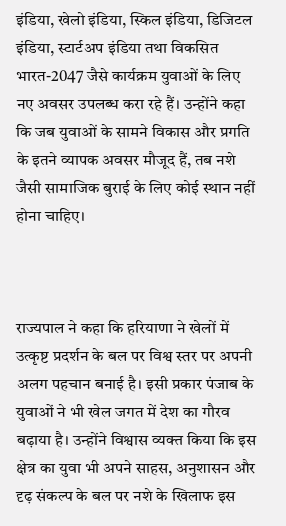इंडिया, खेलो इंडिया, स्किल इंडिया, डिजिटल इंडिया, स्टार्टअप इंडिया तथा विकसित भारत-2047 जैसे कार्यक्रम युवाओं के लिए नए अवसर उपलब्ध करा रहे हैं। उन्होंने कहा कि जब युवाओं के सामने विकास और प्रगति के इतने व्यापक अवसर मौजूद हैं, तब नशे जैसी सामाजिक बुराई के लिए कोई स्थान नहीं होना चाहिए।



राज्यपाल ने कहा कि हरियाणा ने खेलों में उत्कृष्ट प्रदर्शन के बल पर विश्व स्तर पर अपनी अलग पहचान बनाई है। इसी प्रकार पंजाब के युवाओं ने भी खेल जगत में देश का गौरव बढ़ाया है। उन्होंने विश्वास व्यक्त किया कि इस क्षेत्र का युवा भी अपने साहस, अनुशासन और दृढ़ संकल्प के बल पर नशे के खिलाफ इस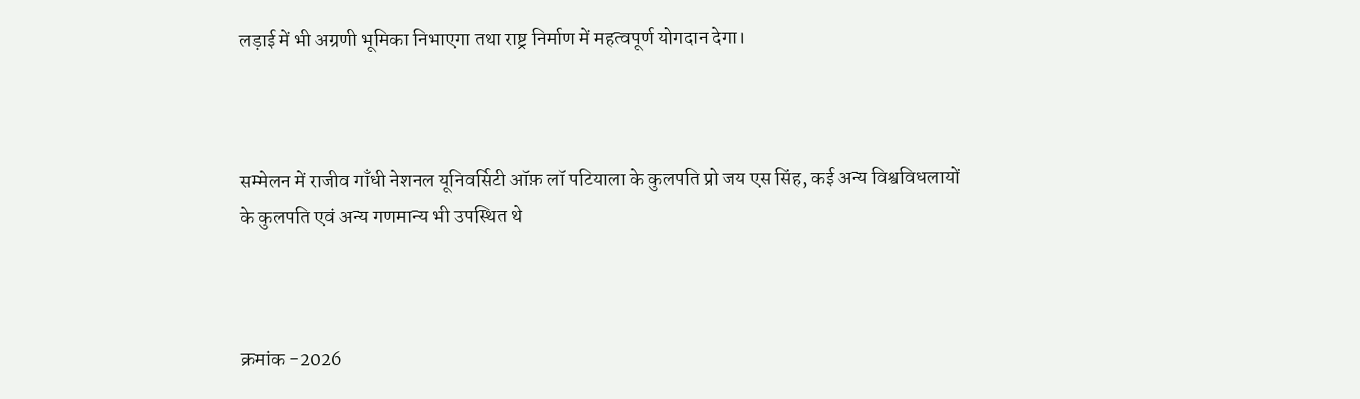लड़ाई में भी अग्रणी भूमिका निभाएगा तथा राष्ट्र निर्माण में महत्वपूर्ण योगदान देगा।



सम्मेलन में राजीव गाँधी नेशनल यूनिवर्सिटी ऑफ़ लॉ पटियाला के कुलपति प्रो जय एस सिंह, कई अन्य विश्वविधलायों के कुलपति एवं अन्य गणमान्य भी उपस्थित थे



क्रमांक -2026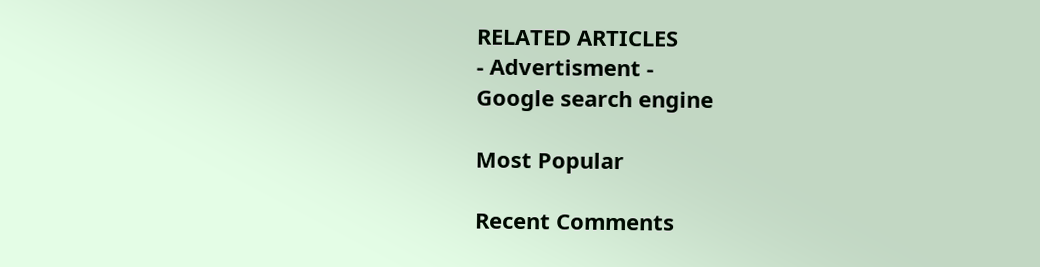RELATED ARTICLES
- Advertisment -
Google search engine

Most Popular

Recent Comments